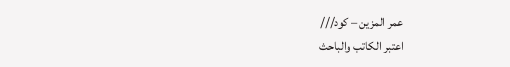عمر المزين – كود///
اعتبر الكاتب والباحث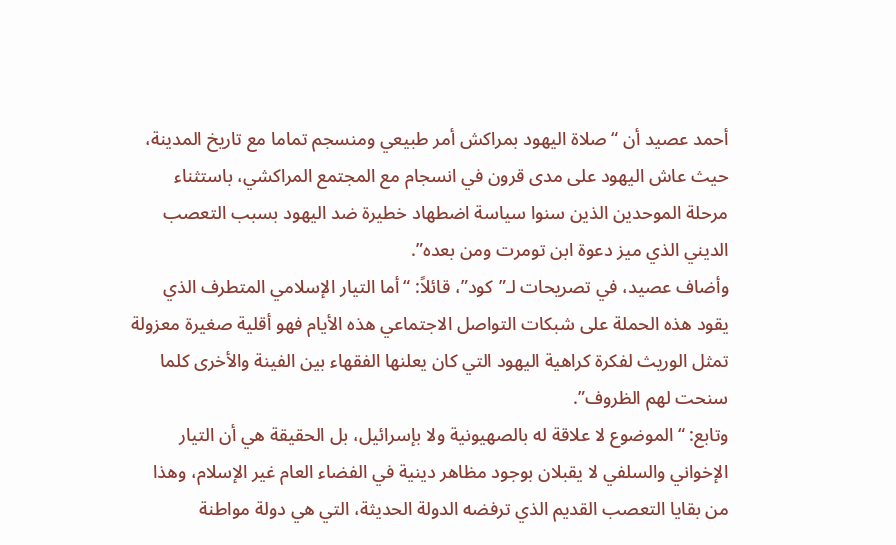أحمد عصيد أن “صلاة اليهود بمراكش أمر طبيعي ومنسجم تماما مع تاريخ المدينة، حيث عاش اليهود على مدى قرون في انسجام مع المجتمع المراكشي، باستثناء مرحلة الموحدين الذين سنوا سياسة اضطهاد خطيرة ضد اليهود بسبب التعصب الديني الذي ميز دعوة ابن تومرت ومن بعده”.
وأضاف عصيد، في تصريحات لـ”كود”، قائلاً: “أما التيار الإسلامي المتطرف الذي يقود هذه الحملة على شبكات التواصل الاجتماعي هذه الأيام فهو أقلية صغيرة معزولة تمثل الوريث لفكرة كراهية اليهود التي كان يعلنها الفقهاء بين الفينة والأخرى كلما سنحت لهم الظروف”.
وتابع: “الموضوع لا علاقة له بالصهيونية ولا بإسرائيل، بل الحقيقة هي أن التيار الإخواني والسلفي لا يقبلان بوجود مظاهر دينية في الفضاء العام غير الإسلام، وهذا من بقايا التعصب القديم الذي ترفضه الدولة الحديثة، التي هي دولة مواطنة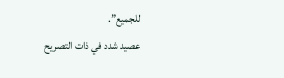للجميع”.
عصيد شدد في ذات التصريح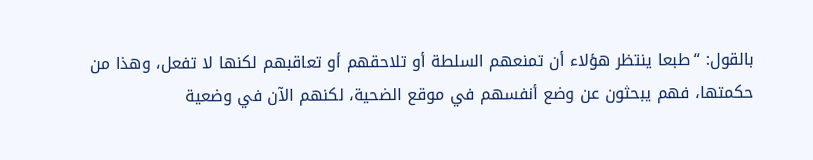بالقول: “طبعا ينتظر هؤلاء أن تمنعهم السلطة أو تلاحقهم أو تعاقبهم لكنها لا تفعل، وهذا من حكمتها، فهم يبحثون عن وضع أنفسهم في موقع الضحية، لكنهم الآن في وضعية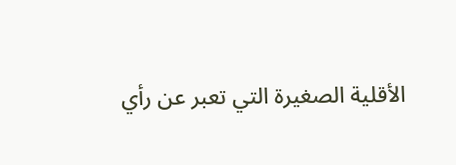الأقلية الصغيرة التي تعبر عن رأي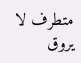متطرف لا يروق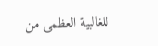للغالبية العظمى من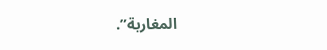المغاربة”.